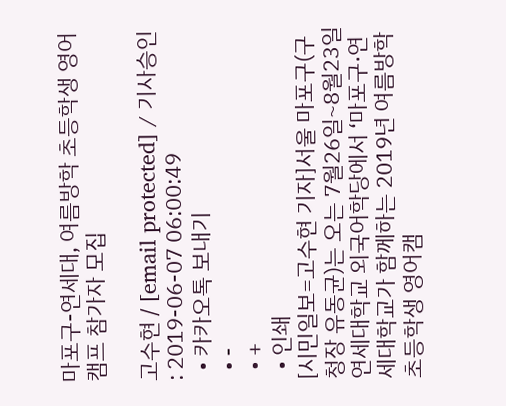마포구-연세대, 여름방학 초등학생 영어캠프 참가자 모집

고수현 / [email protected] / 기사승인 : 2019-06-07 06:00:49
  • 카카오톡 보내기
  • -
  • +
  • 인쇄
[시민일보=고수현 기자]서울 마포구(구청장 유동균)는 오는 7월26일~8월23일 연세대학교 외국어학당에서 ‘마포구·연세대학교가 함께하는 2019년 여름방학 초등학생 영어캠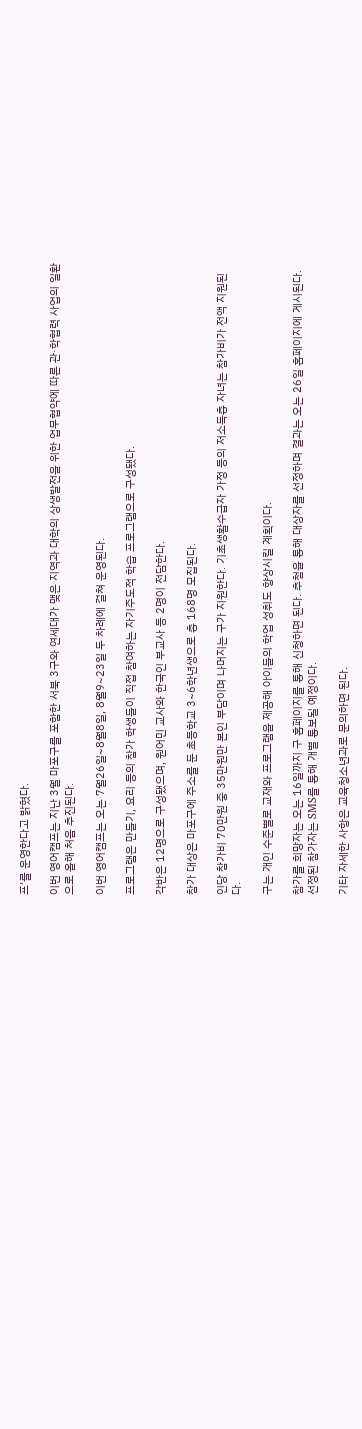프’를 운영한다고 밝혔다.

이번 영어캠프는 지난 3월 마포구를 포함한 서북 3구와 연세대가 맺은 지역과 대학의 상생발전을 위한 업무협약에 따른 관·학협력 사업의 일환으로 올해 처음 추진된다.

이번 영어캠프는 오는 7월26일~8월8일, 8월9~23일 두 차례에 걸쳐 운영된다.

프로그램은 만들기, 요리 등의 참가 학생들이 직접 참여하는 자기주도적 학습 프로그램으로 구성됐다.

각반은 12명으로 구성됐으며, 원어민 교사와 한국인 부교사 등 2명이 전담한다.

참가 대상은 마포구에 주소를 둔 초등학교 3~6학년생으로 총 168명 모집된다.

인당 참가비 70만원 중 35만원만 본인 부담이며 나머지는 구가 지원한다. 기초생활수급자 가정 등의 저소득층 자녀는 참가비가 전액 지원된다.

구는 개인 수준별로 교재와 프로그램을 제공해 아이들의 학업 성취도 향상시킬 계획이다.

참가를 희망자는 오는 16일까지 구 홈페이지를 통해 신청하면 된다. 추첨을 통해 대상자를 선정하며 결과는 오는 26일 홈페이지에 게시된다. 선정된 참가자는 SMS를 통해 개별 통보될 예정이다.

기타 자세한 사항은 교육청소년과로 문의하면 된다.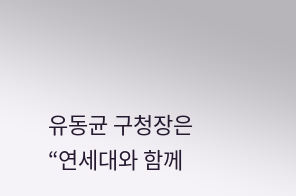유동균 구청장은 “연세대와 함께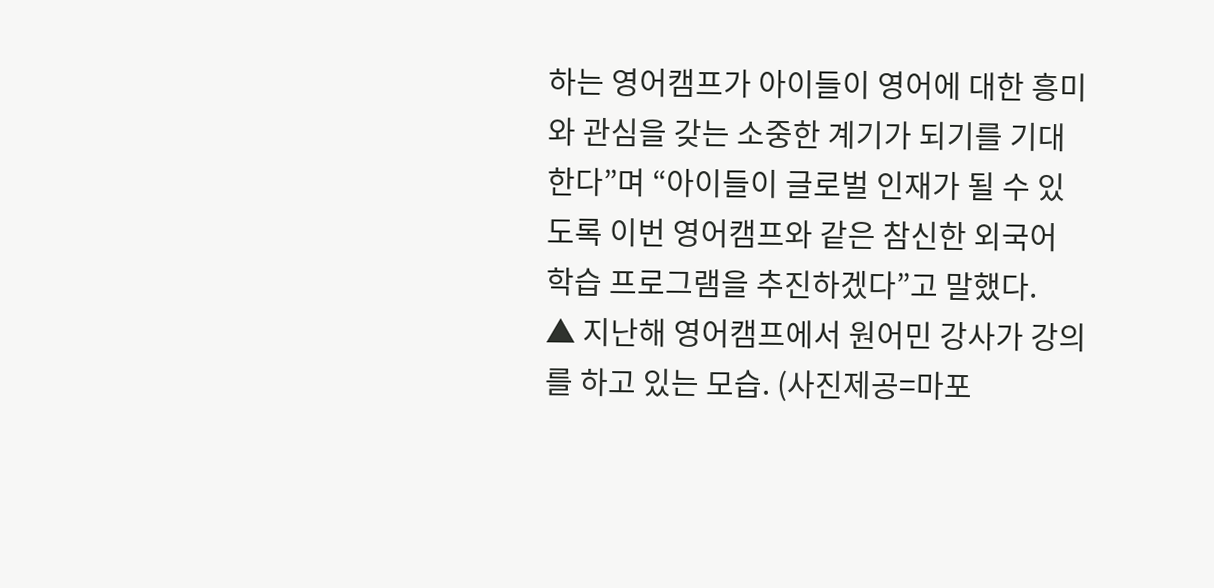하는 영어캠프가 아이들이 영어에 대한 흥미와 관심을 갖는 소중한 계기가 되기를 기대한다”며 “아이들이 글로벌 인재가 될 수 있도록 이번 영어캠프와 같은 참신한 외국어 학습 프로그램을 추진하겠다”고 말했다.
▲ 지난해 영어캠프에서 원어민 강사가 강의를 하고 있는 모습. (사진제공=마포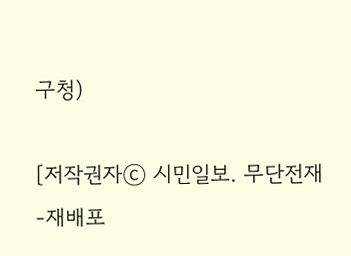구청)

[저작권자ⓒ 시민일보. 무단전재-재배포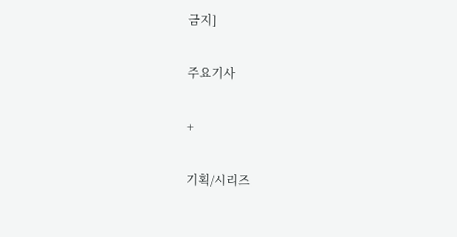금지]

주요기사

+

기획/시리즈